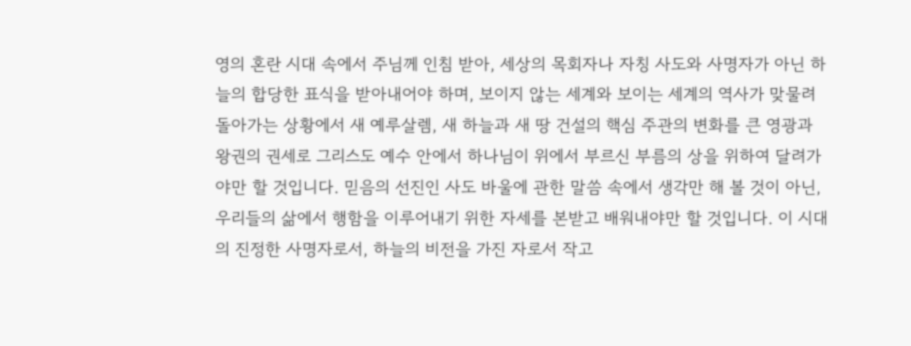영의 혼란 시대 속에서 주님께 인침 받아, 세상의 목회자나 자칭 사도와 사명자가 아닌 하늘의 합당한 표식을 받아내어야 하며, 보이지 않는 세계와 보이는 세계의 역사가 맞물려 돌아가는 상황에서 새 예루살렘, 새 하늘과 새 땅 건설의 핵심 주관의 변화를 큰 영광과 왕권의 권세로 그리스도 예수 안에서 하나님이 위에서 부르신 부름의 상을 위하여 달려가야만 할 것입니다. 믿음의 선진인 사도 바울에 관한 말씀 속에서 생각만 해 볼 것이 아닌, 우리들의 삶에서 행함을 이루어내기 위한 자세를 본받고 배워내야만 할 것입니다. 이 시대의 진정한 사명자로서, 하늘의 비전을 가진 자로서 작고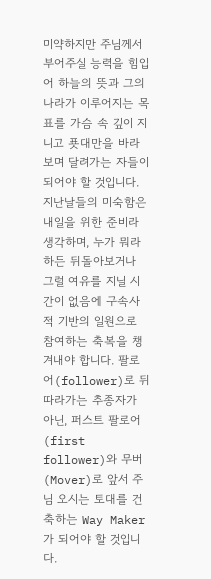미약하지만 주님께서 부어주실 능력을 힘입어 하늘의 뜻과 그의 나라가 이루어지는 목표를 가슴 속 깊이 지니고 푯대만을 바라보며 달려가는 자들이 되어야 할 것입니다. 지난날들의 미숙함은 내일을 위한 준비라 생각하며, 누가 뭐라 하든 뒤돌아보거나 그럴 여유를 지닐 시간이 없음에 구속사적 기반의 일원으로 참여하는 축복을 챙겨내야 합니다. 팔로어(follower)로 뒤따라가는 추종자가 아닌, 퍼스트 팔로어(first follower)와 무버(Mover)로 앞서 주님 오시는 토대를 건축하는 Way Maker가 되어야 할 것입니다.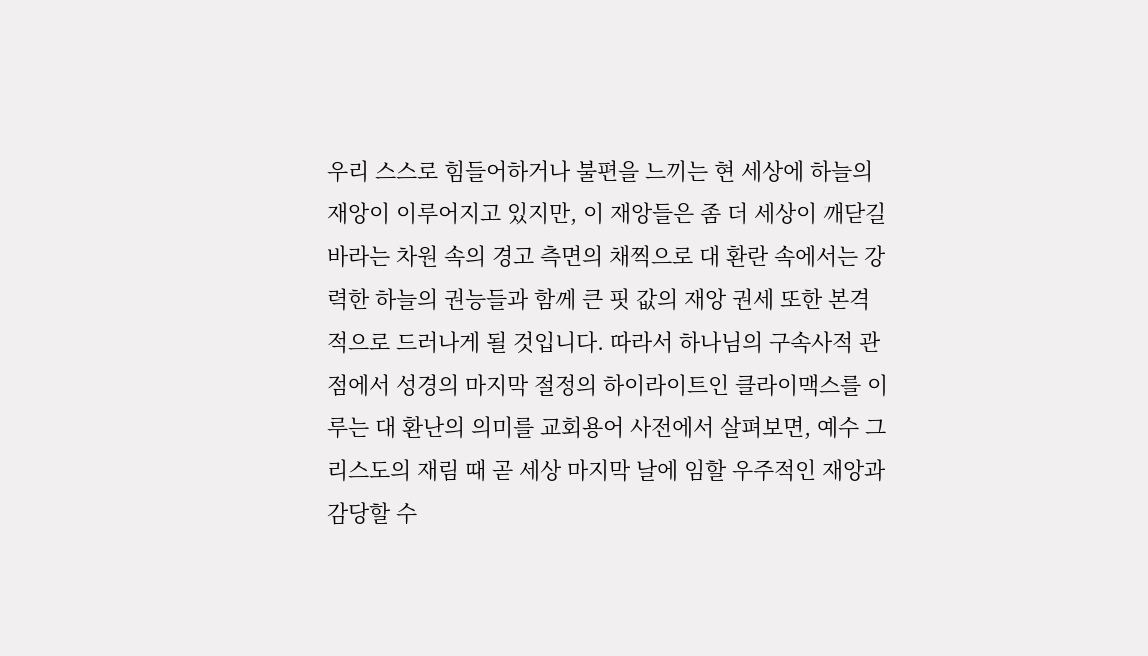우리 스스로 힘들어하거나 불편을 느끼는 현 세상에 하늘의 재앙이 이루어지고 있지만, 이 재앙들은 좀 더 세상이 깨닫길 바라는 차원 속의 경고 측면의 채찍으로 대 환란 속에서는 강력한 하늘의 권능들과 함께 큰 핏 값의 재앙 권세 또한 본격적으로 드러나게 될 것입니다. 따라서 하나님의 구속사적 관점에서 성경의 마지막 절정의 하이라이트인 클라이맥스를 이루는 대 환난의 의미를 교회용어 사전에서 살펴보면, 예수 그리스도의 재림 때 곧 세상 마지막 날에 임할 우주적인 재앙과 감당할 수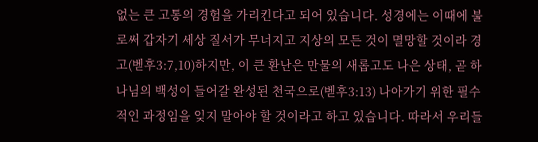없는 큰 고통의 경험을 가리킨다고 되어 있습니다. 성경에는 이때에 불로써 갑자기 세상 질서가 무너지고 지상의 모든 것이 멸망할 것이라 경고(벧후3:7,10)하지만, 이 큰 환난은 만물의 새롭고도 나은 상태, 곧 하나님의 백성이 들어갈 완성된 천국으로(벧후3:13) 나아가기 위한 필수적인 과정임을 잊지 말아야 할 것이라고 하고 있습니다. 따라서 우리들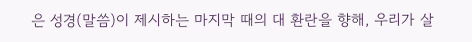은 성경(말씀)이 제시하는 마지막 때의 대 환란을 향해, 우리가 살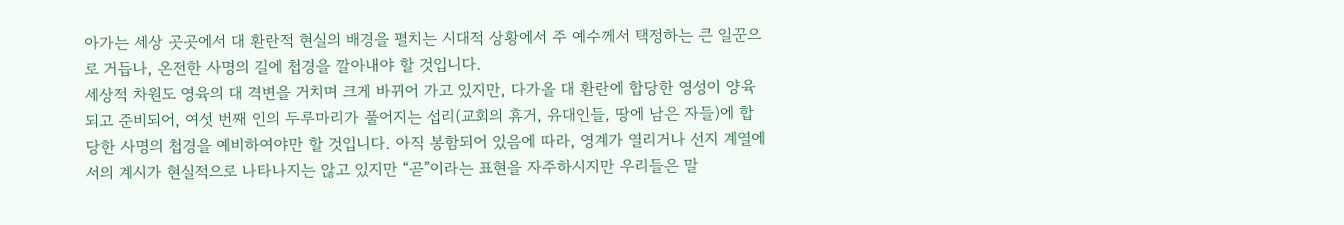아가는 세상 곳곳에서 대 환란적 현실의 배경을 펼치는 시대적 상황에서 주 예수께서 택정하는 큰 일꾼으로 거듭나, 온전한 사명의 길에 첩경을 깔아내야 할 것입니다.
세상적 차원도 영육의 대 격변을 거치며 크게 바뀌어 가고 있지만, 다가올 대 환란에 합당한 영성이 양육되고 준비되어, 여섯 번째 인의 두루마리가 풀어지는 섭리(교회의 휴거, 유대인들, 땅에 남은 자들)에 합당한 사명의 첩경을 예비하여야만 할 것입니다. 아직 봉함되어 있음에 따라, 영계가 열리거나 선지 계열에서의 계시가 현실적으로 나타나지는 않고 있지만 “곧”이라는 표현을 자주하시지만 우리들은 말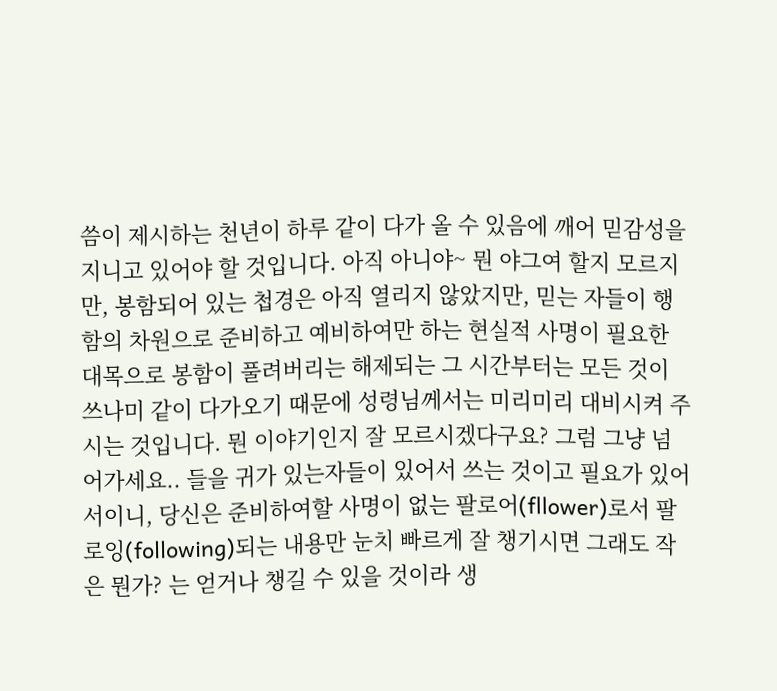씀이 제시하는 천년이 하루 같이 다가 올 수 있음에 깨어 믿감성을 지니고 있어야 할 것입니다. 아직 아니야~ 뭔 야그여 할지 모르지만, 봉함되어 있는 첩경은 아직 열리지 않았지만, 믿는 자들이 행함의 차원으로 준비하고 예비하여만 하는 현실적 사명이 필요한 대목으로 봉함이 풀려버리는 해제되는 그 시간부터는 모든 것이 쓰나미 같이 다가오기 때문에 성령님께서는 미리미리 대비시켜 주시는 것입니다. 뭔 이야기인지 잘 모르시겠다구요? 그럼 그냥 넘어가세요.. 들을 귀가 있는자들이 있어서 쓰는 것이고 필요가 있어서이니, 당신은 준비하여할 사명이 없는 팔로어(fllower)로서 팔로잉(following)되는 내용만 눈치 빠르게 잘 챙기시면 그래도 작은 뭔가? 는 얻거나 챙길 수 있을 것이라 생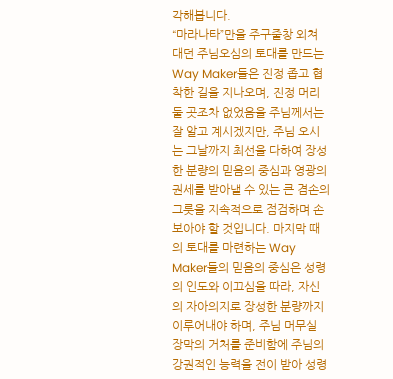각해봅니다.
“마라나타”만을 주구줄창 외쳐 대던 주님오심의 토대를 만드는 Way Maker들은 진정 좁고 협착한 길을 지나오며, 진정 머리 둘 곳조차 없었음을 주님께서는 잘 알고 계시겠지만, 주님 오시는 그날까지 최선을 다하여 장성한 분량의 믿음의 중심과 영광의 권세를 받아낼 수 있는 큰 겸손의 그릇을 지속적으로 점검하며 손보아야 할 것입니다. 마지막 때의 토대를 마련하는 Way Maker들의 믿음의 중심은 성령의 인도와 이끄심을 따라, 자신의 자아의지로 장성한 분량까지 이루어내야 하며, 주님 머무실 장막의 거처를 준비함에 주님의 강권적인 능력을 전이 받아 성령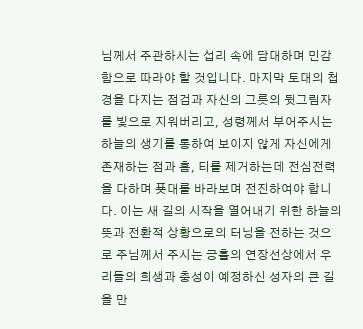님께서 주관하시는 섭리 속에 담대하며 민감함으로 따라야 할 것입니다. 마지막 토대의 첩경을 다지는 점검과 자신의 그릇의 뒷그림자를 빛으로 지워버리고, 성령께서 부어주시는 하늘의 생기를 통하여 보이지 않게 자신에게 존재하는 점과 흠, 티를 제거하는데 전심전력을 다하며 푯대를 바라보며 전진하여야 합니다. 이는 새 길의 시작을 열어내기 위한 하늘의 뜻과 전환적 상황으로의 터닝을 전하는 것으로 주님께서 주시는 긍휼의 연장선상에서 우리들의 희생과 충성이 예정하신 성자의 큰 길을 만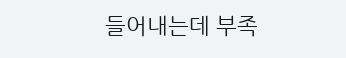들어내는데 부족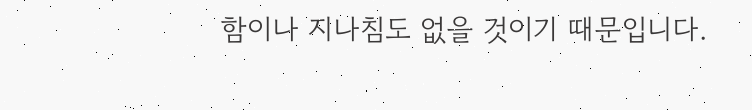함이나 지나침도 없을 것이기 때문입니다.